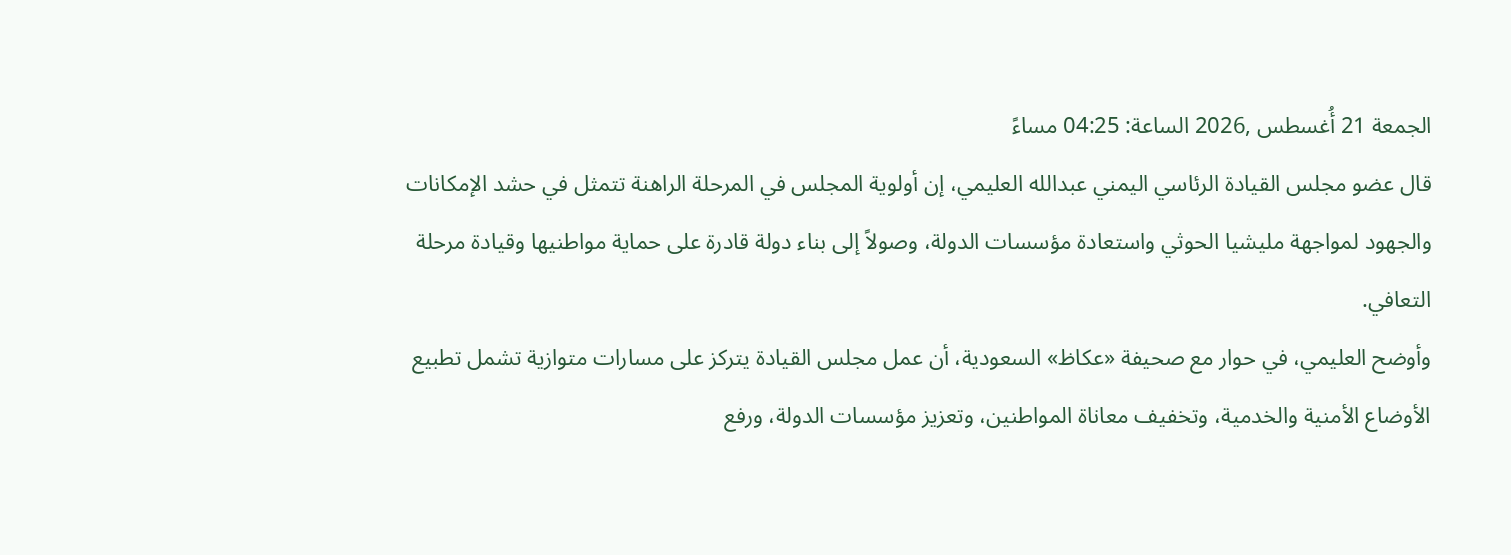الجمعة 21 أُغسطس ,2026 الساعة: 04:25 مساءً
قال عضو مجلس القيادة الرئاسي اليمني عبدالله العليمي، إن أولوية المجلس في المرحلة الراهنة تتمثل في حشد الإمكانات والجهود لمواجهة مليشيا الحوثي واستعادة مؤسسات الدولة، وصولاً إلى بناء دولة قادرة على حماية مواطنيها وقيادة مرحلة التعافي.
وأوضح العليمي، في حوار مع صحيفة «عكاظ» السعودية، أن عمل مجلس القيادة يتركز على مسارات متوازية تشمل تطبيع الأوضاع الأمنية والخدمية، وتخفيف معاناة المواطنين، وتعزيز مؤسسات الدولة، ورفع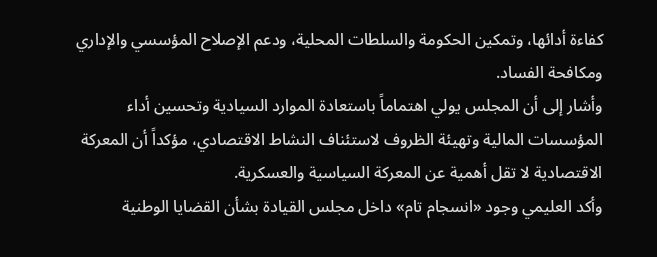كفاءة أدائها، وتمكين الحكومة والسلطات المحلية، ودعم الإصلاح المؤسسي والإداري ومكافحة الفساد.
وأشار إلى أن المجلس يولي اهتماماً باستعادة الموارد السيادية وتحسين أداء المؤسسات المالية وتهيئة الظروف لاستئناف النشاط الاقتصادي، مؤكداً أن المعركة الاقتصادية لا تقل أهمية عن المعركة السياسية والعسكرية.
وأكد العليمي وجود «انسجام تام» داخل مجلس القيادة بشأن القضايا الوطنية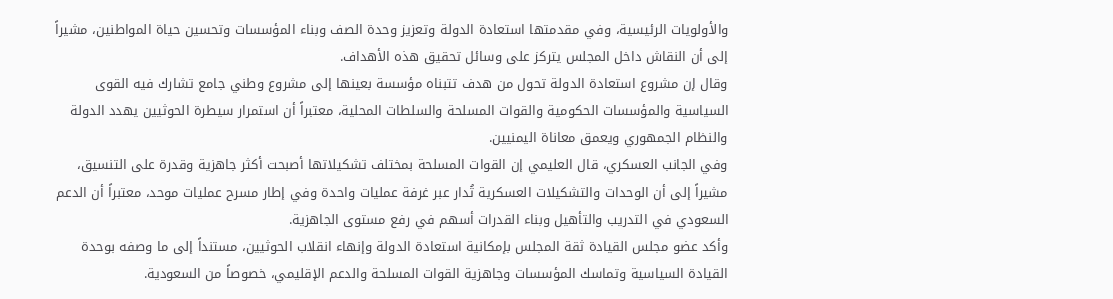والأولويات الرئيسية، وفي مقدمتها استعادة الدولة وتعزيز وحدة الصف وبناء المؤسسات وتحسين حياة المواطنين، مشيراً إلى أن النقاش داخل المجلس يتركز على وسائل تحقيق هذه الأهداف.
وقال إن مشروع استعادة الدولة تحول من هدف تتبناه مؤسسة بعينها إلى مشروع وطني جامع تشارك فيه القوى السياسية والمؤسسات الحكومية والقوات المسلحة والسلطات المحلية، معتبراً أن استمرار سيطرة الحوثيين يهدد الدولة والنظام الجمهوري ويعمق معاناة اليمنيين.
وفي الجانب العسكري، قال العليمي إن القوات المسلحة بمختلف تشكيلاتها أصبحت أكثر جاهزية وقدرة على التنسيق، مشيراً إلى أن الوحدات والتشكيلات العسكرية تُدار عبر غرفة عمليات واحدة وفي إطار مسرح عمليات موحد، معتبراً أن الدعم السعودي في التدريب والتأهيل وبناء القدرات أسهم في رفع مستوى الجاهزية.
وأكد عضو مجلس القيادة ثقة المجلس بإمكانية استعادة الدولة وإنهاء انقلاب الحوثيين، مستنداً إلى ما وصفه بوحدة القيادة السياسية وتماسك المؤسسات وجاهزية القوات المسلحة والدعم الإقليمي، خصوصاً من السعودية.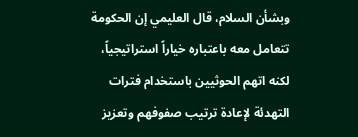وبشأن السلام، قال العليمي إن الحكومة تتعامل معه باعتباره خياراً استراتيجياً، لكنه اتهم الحوثيين باستخدام فترات التهدئة لإعادة ترتيب صفوفهم وتعزيز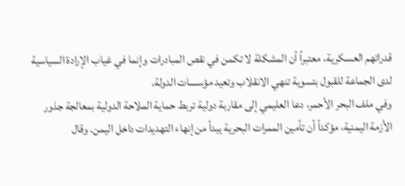قدراتهم العسكرية، معتبراً أن المشكلة لا تكمن في نقص المبادرات وإنما في غياب الإرادة السياسية لدى الجماعة للقبول بتسوية تنهي الانقلاب وتعيد مؤسسات الدولة.
وفي ملف البحر الأحمر، دعا العليمي إلى مقاربة دولية تربط حماية الملاحة الدولية بمعالجة جذور الأزمة اليمنية، مؤكداً أن تأمين الممرات البحرية يبدأ من إنهاء التهديدات داخل اليمن. وقال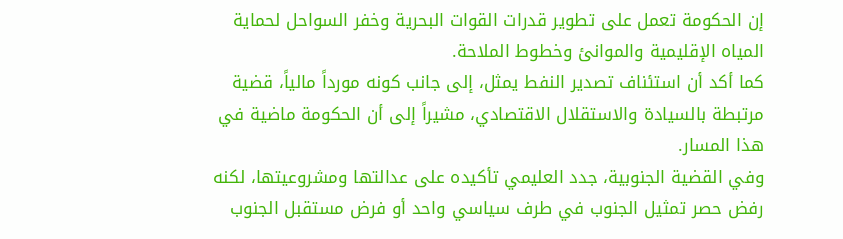إن الحكومة تعمل على تطوير قدرات القوات البحرية وخفر السواحل لحماية المياه الإقليمية والموانئ وخطوط الملاحة.
كما أكد أن استئناف تصدير النفط يمثل، إلى جانب كونه مورداً مالياً، قضية مرتبطة بالسيادة والاستقلال الاقتصادي، مشيراً إلى أن الحكومة ماضية في هذا المسار.
وفي القضية الجنوبية، جدد العليمي تأكيده على عدالتها ومشروعيتها، لكنه رفض حصر تمثيل الجنوب في طرف سياسي واحد أو فرض مستقبل الجنوب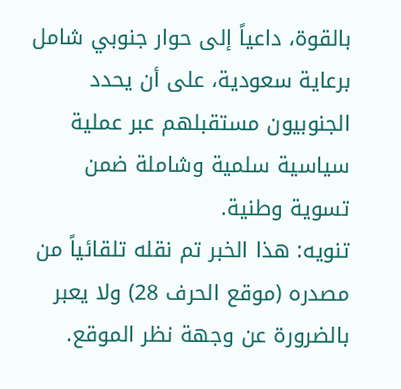بالقوة، داعياً إلى حوار جنوبي شامل برعاية سعودية، على أن يحدد الجنوبيون مستقبلهم عبر عملية سياسية سلمية وشاملة ضمن تسوية وطنية.
تنويه: هذا الخبر تم نقله تلقائياً من مصدره (موقع الحرف 28) ولا يعبر بالضرورة عن وجهة نظر الموقع.